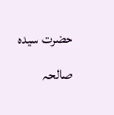حضرت سیدہ صالحہ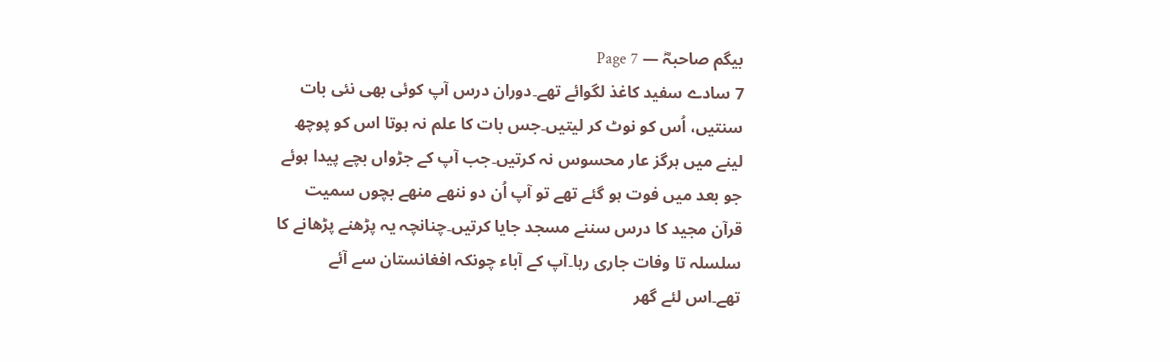بیگم صاحبہؓ — Page 7
7 سادے سفید کاغذ لگوائے تھے۔دوران درس آپ کوئی بھی نئی بات سنتیں، اُس کو نوٹ کر لیتیں۔جس بات کا علم نہ ہوتا اس کو پوچھ لینے میں ہرگز عار محسوس نہ کرتیں۔جب آپ کے جڑواں بچے پیدا ہوئے جو بعد میں فوت ہو گئے تھے تو آپ اُن دو ننھے منھے بچوں سمیت قرآن مجید کا درس سننے مسجد جایا کرتیں۔چنانچہ یہ پڑھنے پڑھانے کا سلسلہ تا وفات جاری رہا۔آپ کے آباء چونکہ افغانستان سے آئے تھے۔اس لئے گھر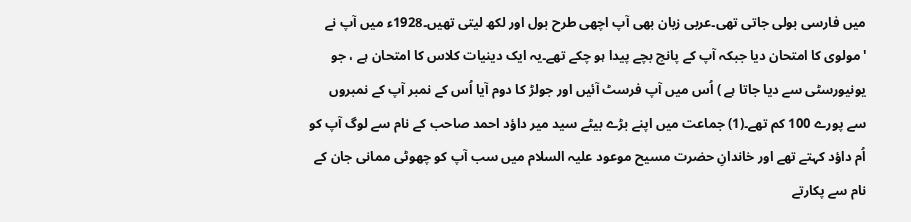میں فارسی بولی جاتی تھی۔عربی زبان بھی آپ اچھی طرح بول اور لکھ لیتی تھیں۔1928ء میں آپ نے 'مولوی کا امتحان دیا جبکہ آپ کے پانچ بچے پیدا ہو چکے تھے۔یہ ایک دینیات کلاس کا امتحان ہے ، جو یونیورسٹی سے دیا جاتا ہے ) اُس میں آپ فرسٹ آئیں اور جولڑ کا دوم آیا اُس کے نمبر آپ کے نمبروں سے پورے 100 کم تھے۔(1) جماعت میں اپنے بڑے بیٹے سید میر داؤد احمد صاحب کے نام سے لوگ آپ کو اُم داؤد کہتے تھے اور خاندانِ حضرت مسیح موعود علیہ السلام میں سب آپ کو چھوٹی ممانی جان کے نام سے پکارتے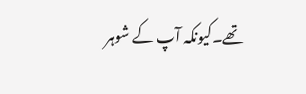تھے۔کیونکہ آپ کے شوہر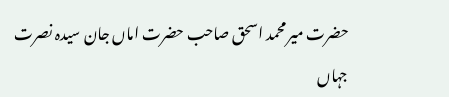حضرت میر محمد اسحق صاحب حضرت اماں جان سیدہ نصرت جہاں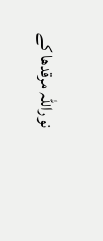نوراللہ مرقدھا کے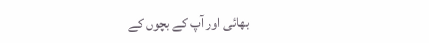بھائی اور آپ کے بچوں کے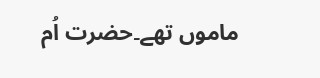ماموں تھے۔حضرت اُم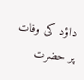داؤد کی وفات پر حضرت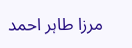مرزا طاہر احمد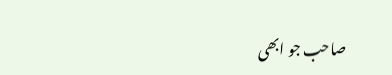صاحب جو ابھی